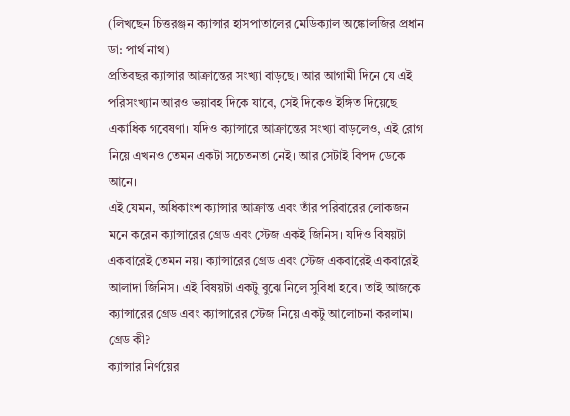(লিখছেন চিত্তরঞ্জন ক্যান্সার হাসপাতালের মেডিক্যাল অঙ্কোলজির প্রধান ডা: পার্থ নাথ)
প্রতিবছর ক্যান্সার আক্রান্তের সংখ্যা বাড়ছে। আর আগামী দিনে যে এই পরিসংখ্যান আরও ভয়াবহ দিকে যাবে, সেই দিকেও ইঙ্গিত দিয়েছে একাধিক গবেষণা। যদিও ক্যান্সারে আক্রান্তের সংখ্যা বাড়লেও, এই রোগ নিয়ে এখনও তেমন একটা সচেতনতা নেই। আর সেটাই বিপদ ডেকে আনে।
এই যেমন, অধিকাংশ ক্যান্সার আক্রান্ত এবং তাঁর পরিবারের লোকজন মনে করেন ক্যান্সারের গ্রেড এবং স্টেজ একই জিনিস। যদিও বিষয়টা একবারেই তেমন নয়। ক্যান্সারের গ্রেড এবং স্টেজ একবারেই একবারেই আলাদা জিনিস। এই বিষয়টা একটু বুঝে নিলে সুবিধা হবে। তাই আজকে ক্যান্সারের গ্রেড এবং ক্যান্সারের স্টেজ নিয়ে একটু আলোচনা করলাম।
গ্রেড কী?
ক্যান্সার নির্ণয়ের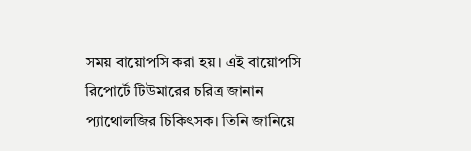সময় বায়োপসি করা হয়। এই বায়োপসি রিপোর্টে টিউমারের চরিত্র জানান প্যাথোলজির চিকিৎসক। তিনি জানিয়ে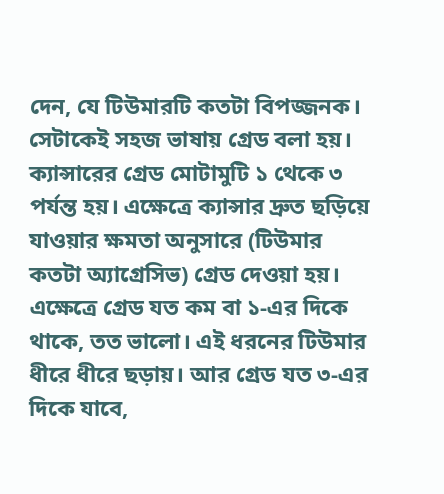দেন, যে টিউমারটি কতটা বিপজ্জনক। সেটাকেই সহজ ভাষায় গ্রেড বলা হয়।
ক্যান্সারের গ্রেড মোটামুটি ১ থেকে ৩ পর্যন্ত হয়। এক্ষেত্রে ক্যান্সার দ্রুত ছড়িয়ে যাওয়ার ক্ষমতা অনুসারে (টিউমার কতটা অ্যাগ্রেসিভ) গ্রেড দেওয়া হয়। এক্ষেত্রে গ্রেড যত কম বা ১-এর দিকে থাকে, তত ভালো। এই ধরনের টিউমার ধীরে ধীরে ছড়ায়। আর গ্রেড যত ৩-এর দিকে যাবে,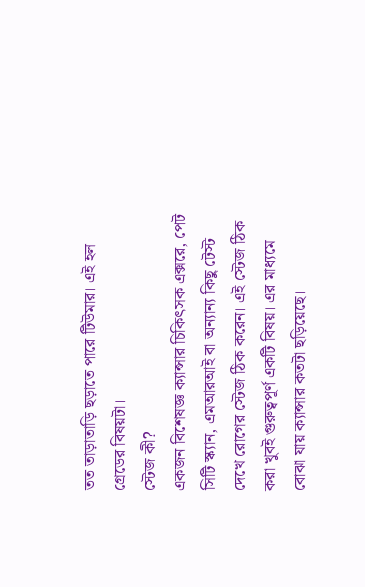তত তাড়াতাড়ি ছড়াতে পারে টিউমার। এই হল গ্রেডের বিষয়টা।
স্টেজ কী?
একজন বিশেষজ্ঞ ক্যান্সার চিকিৎসক এক্সরে, পেট সিটি স্ক্যান, এমআরআই বা অন্যান্য কিছু টেস্ট দেখে রোগের স্টেজ ঠিক করেন। এই স্টেজ ঠিক করা খুবই গুরুত্বপূর্ণ একটি বিষয়। এর মাধ্যমে বোঝা যায় ক্যান্সার কতটা ছড়িয়েছে।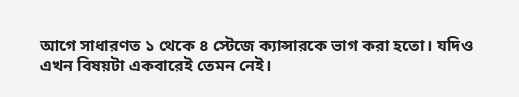আগে সাধারণত ১ থেকে ৪ স্টেজে ক্যান্সারকে ভাগ করা হতো। যদিও এখন বিষয়টা একবারেই তেমন নেই।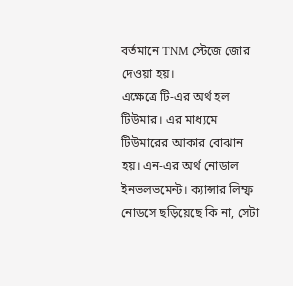বর্তমানে TNM স্টেজে জোর দেওয়া হয়।
এক্ষেত্রে টি-এর অর্থ হল টিউমার। এর মাধ্যমে টিউমারের আকার বোঝান হয়। এন-এর অর্থ নোডাল ইনভলভমেন্ট। ক্যান্সার লিম্ফ নোডসে ছড়িয়েছে কি না, সেটা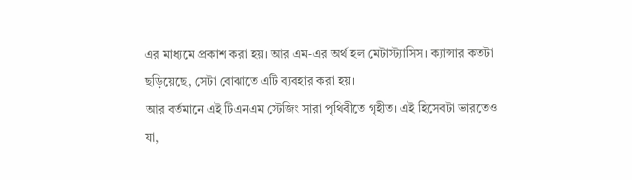এর মাধ্যমে প্রকাশ করা হয়। আর এম-এর অর্থ হল মেটাস্ট্যাসিস। ক্যান্সার কতটা ছড়িয়েছে, সেটা বোঝাতে এটি ব্যবহার করা হয়।
আর বর্তমানে এই টিএনএম স্টেজিং সারা পৃথিবীতে গৃহীত। এই হিসেবটা ভারতেও যা,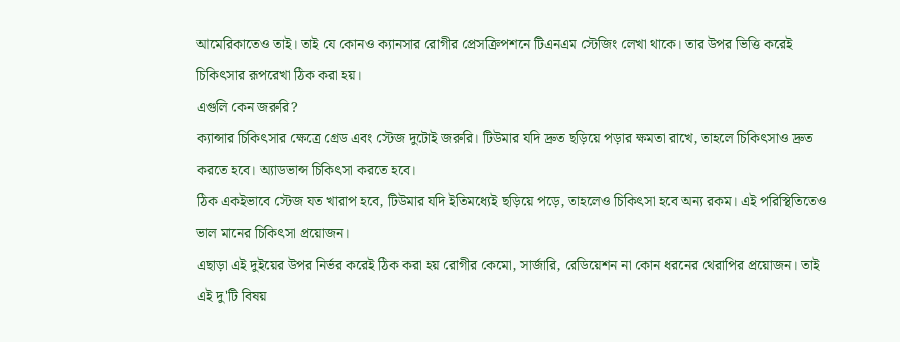আমেরিকাতেও তাই। তাই যে কোনও ক্যানসার রোগীর প্রেসক্রিপশনে টিএনএম স্টেজিং লেখা থাকে। তার উপর ভিত্তি করেই চিকিৎসার রূপরেখা ঠিক করা হয়।
এগুলি কেন জরুরি?
ক্যান্সার চিকিৎসার ক্ষেত্রে গ্রেড এবং স্টেজ দুটোই জরুরি। টিউমার যদি দ্রুত ছড়িয়ে পড়ার ক্ষমতা রাখে, তাহলে চিকিৎসাও দ্রুত করতে হবে। অ্যাডভান্স চিকিৎসা করতে হবে।
ঠিক একইভাবে স্টেজ যত খারাপ হবে, টিউমার যদি ইতিমধ্যেই ছড়িয়ে পড়ে, তাহলেও চিকিৎসা হবে অন্য রকম। এই পরিস্থিতিতেও ভাল মানের চিকিৎসা প্রয়োজন।
এছাড়া এই দুইয়ের উপর নির্ভর করেই ঠিক করা হয় রোগীর কেমো, সার্জারি, রেডিয়েশন না কোন ধরনের থেরাপির প্রয়োজন। তাই এই দু'টি বিষয়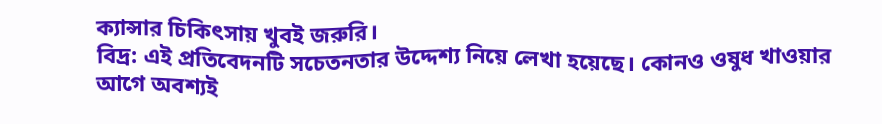ক্যান্সার চিকিৎসায় খুবই জরুরি।
বিদ্র: এই প্রতিবেদনটি সচেতনতার উদ্দেশ্য নিয়ে লেখা হয়েছে। কোনও ওষুধ খাওয়ার আগে অবশ্যই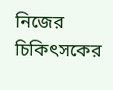নিজের চিকিৎসকের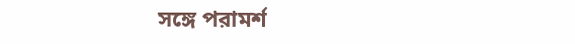সঙ্গে পরামর্শ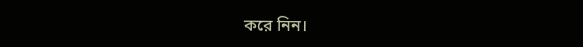করে নিন।